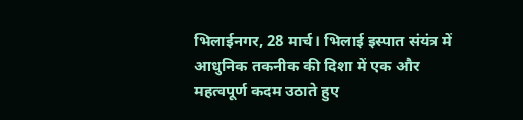भिलाईनगर, 28 मार्च। भिलाई इस्पात संयंत्र में आधुनिक तकनीक की दिशा में एक और महत्वपूर्ण कदम उठाते हुए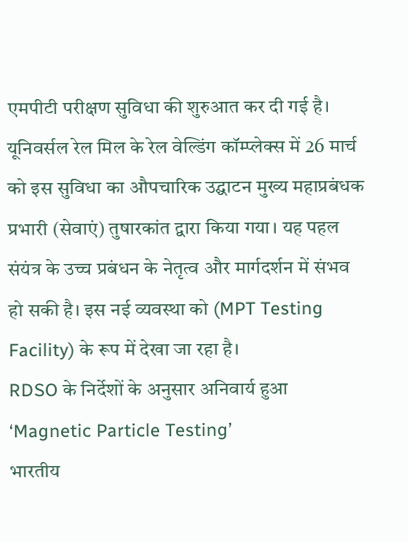एमपीटी परीक्षण सुविधा की शुरुआत कर दी गई है।
यूनिवर्सल रेल मिल के रेल वेल्डिंग कॉम्प्लेक्स में 26 मार्च को इस सुविधा का औपचारिक उद्घाटन मुख्य महाप्रबंधक प्रभारी (सेवाएं) तुषारकांत द्वारा किया गया। यह पहल संयंत्र के उच्च प्रबंधन के नेतृत्व और मार्गदर्शन में संभव हो सकी है। इस नई व्यवस्था को (MPT Testing Facility) के रूप में देखा जा रहा है।
RDSO के निर्देशों के अनुसार अनिवार्य हुआ ‘Magnetic Particle Testing’
भारतीय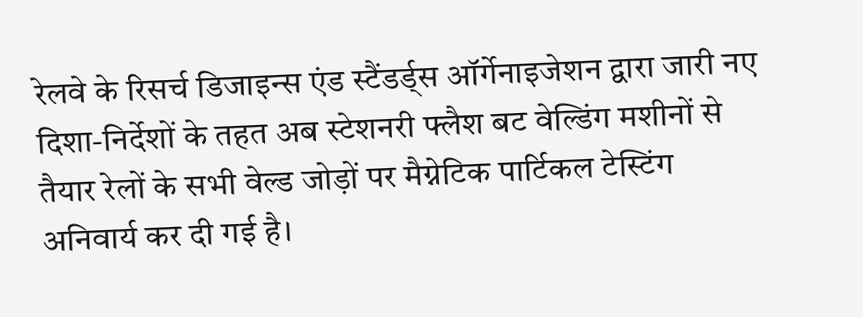रेलवे के रिसर्च डिजाइन्स एंड स्टैंडर्ड्स ऑर्गेनाइजेशन द्वारा जारी नए दिशा-निर्देशों के तहत अब स्टेशनरी फ्लैश बट वेल्डिंग मशीनों से तैयार रेलों के सभी वेल्ड जोड़ों पर मैग्नेटिक पार्टिकल टेस्टिंग अनिवार्य कर दी गई है।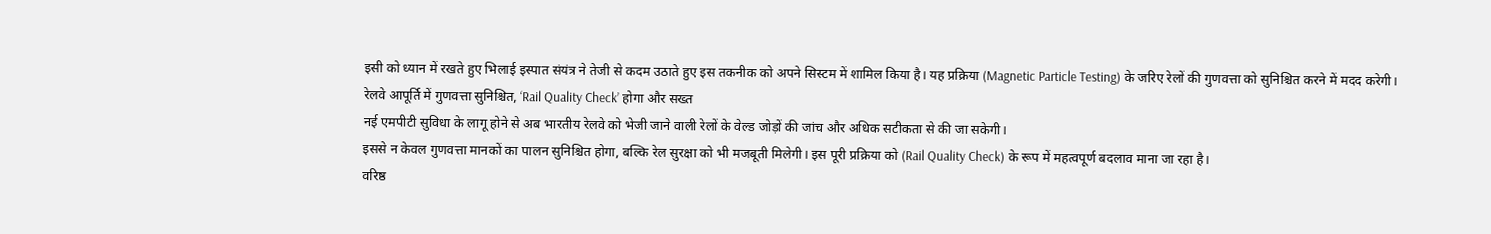इसी को ध्यान में रखते हुए भिलाई इस्पात संयंत्र ने तेजी से कदम उठाते हुए इस तकनीक को अपने सिस्टम में शामिल किया है। यह प्रक्रिया (Magnetic Particle Testing) के जरिए रेलों की गुणवत्ता को सुनिश्चित करने में मदद करेगी।
रेलवे आपूर्ति में गुणवत्ता सुनिश्चित, ‘Rail Quality Check’ होगा और सख्त
नई एमपीटी सुविधा के लागू होने से अब भारतीय रेलवे को भेजी जाने वाली रेलों के वेल्ड जोड़ों की जांच और अधिक सटीकता से की जा सकेगी।
इससे न केवल गुणवत्ता मानकों का पालन सुनिश्चित होगा, बल्कि रेल सुरक्षा को भी मजबूती मिलेगी। इस पूरी प्रक्रिया को (Rail Quality Check) के रूप में महत्वपूर्ण बदलाव माना जा रहा है।
वरिष्ठ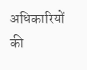अधिकारियों की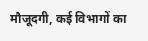मौजूदगी, कई विभागों का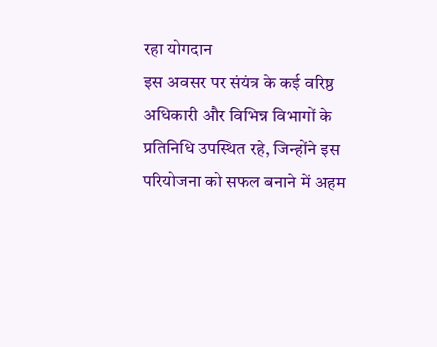रहा योगदान
इस अवसर पर संयंत्र के कई वरिष्ठ अधिकारी और विभिन्न विभागों के प्रतिनिधि उपस्थित रहे, जिन्होंने इस परियोजना को सफल बनाने में अहम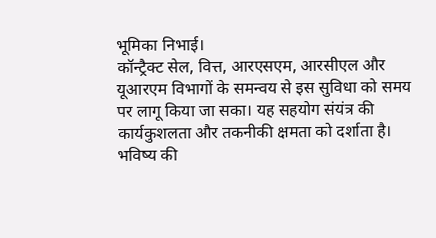भूमिका निभाई।
कॉन्ट्रैक्ट सेल, वित्त, आरएसएम, आरसीएल और यूआरएम विभागों के समन्वय से इस सुविधा को समय पर लागू किया जा सका। यह सहयोग संयंत्र की कार्यकुशलता और तकनीकी क्षमता को दर्शाता है।
भविष्य की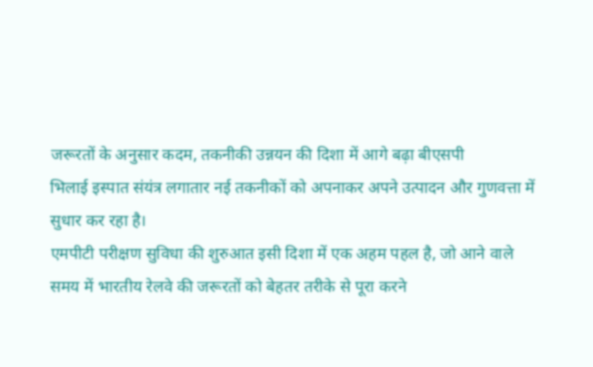जरूरतों के अनुसार कदम, तकनीकी उन्नयन की दिशा में आगे बढ़ा बीएसपी
भिलाई इस्पात संयंत्र लगातार नई तकनीकों को अपनाकर अपने उत्पादन और गुणवत्ता में सुधार कर रहा है।
एमपीटी परीक्षण सुविधा की शुरुआत इसी दिशा में एक अहम पहल है, जो आने वाले समय में भारतीय रेलवे की जरूरतों को बेहतर तरीके से पूरा करने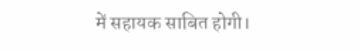में सहायक साबित होगी।